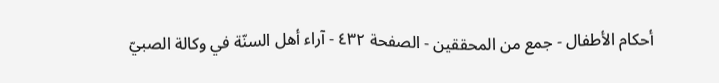أحكام الأطفال - جمع من المحققين - الصفحة ٤٣٢ - آراء أهل السنّة في وكالة الصبيّ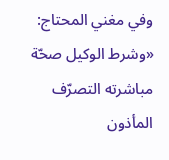وفي مغني المحتاج: «وشرط الوكيل صحّة مباشرته التصرّف المأذون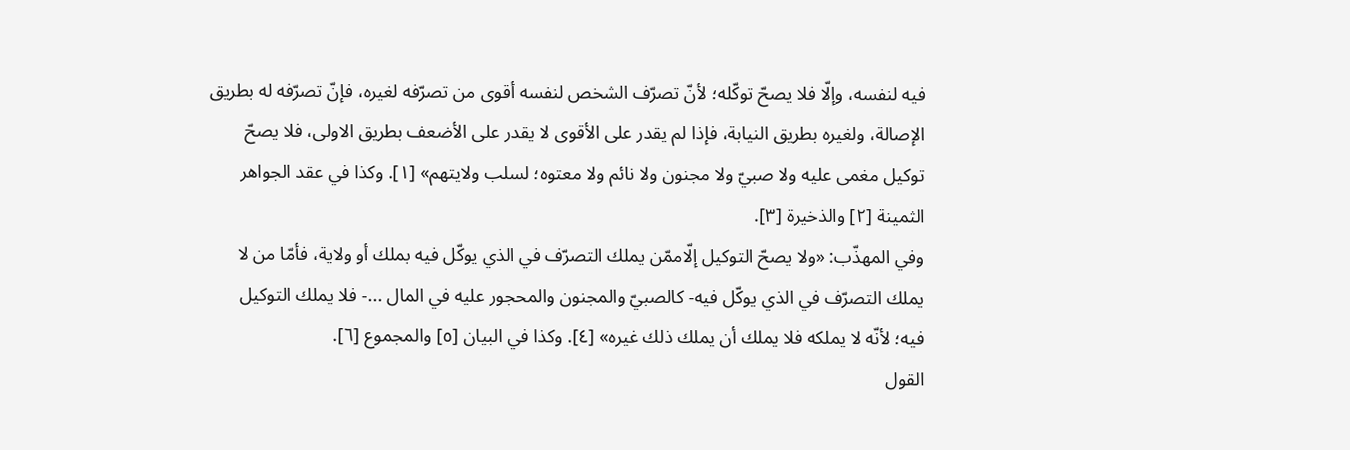فيه لنفسه، وإلّا فلا يصحّ توكّله؛ لأنّ تصرّف الشخص لنفسه أقوى من تصرّفه لغيره، فإنّ تصرّفه له بطريق الإصالة، ولغيره بطريق النيابة، فإذا لم يقدر على الأقوى لا يقدر على الأضعف بطريق الاولى، فلا يصحّ توكيل مغمى عليه ولا صبيّ ولا مجنون ولا نائم ولا معتوه؛ لسلب ولايتهم» [١]. وكذا في عقد الجواهر الثمينة [٢] والذخيرة [٣].
وفي المهذّب: «ولا يصحّ التوكيل إلّاممّن يملك التصرّف في الذي يوكّل فيه بملك أو ولاية، فأمّا من لا يملك التصرّف في الذي يوكّل فيه- كالصبيّ والمجنون والمحجور عليه في المال ...- فلا يملك التوكيل فيه؛ لأنّه لا يملكه فلا يملك أن يملك ذلك غيره» [٤]. وكذا في البيان [٥] والمجموع [٦].
القول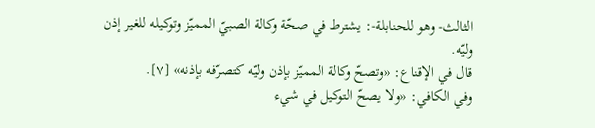الثالث- وهو للحنابلة-: يشترط في صحّة وكالة الصبيّ المميّز وتوكيله للغير إذن وليّه.
قال في الإقناع: «وتصحّ وكالة المميّز بإذن وليّه كتصرّفه بإذنه» [٧].
وفي الكافي: «ولا يصحّ التوكيل في شيء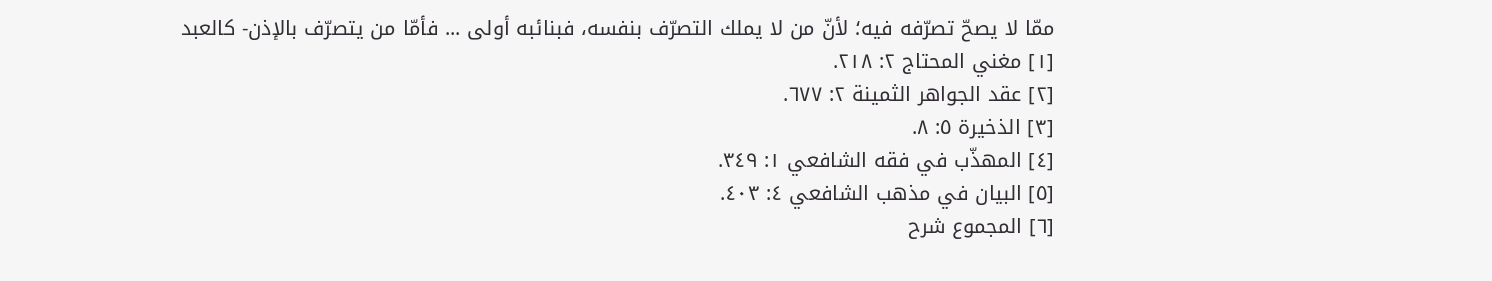ممّا لا يصحّ تصرّفه فيه؛ لأنّ من لا يملك التصرّف بنفسه، فبنائبه أولى ... فأمّا من يتصرّف بالإذن- كالعبد
[١] مغني المحتاج ٢: ٢١٨.
[٢] عقد الجواهر الثمينة ٢: ٦٧٧.
[٣] الذخيرة ٥: ٨.
[٤] المهذّب في فقه الشافعي ١: ٣٤٩.
[٥] البيان في مذهب الشافعي ٤: ٤٠٣.
[٦] المجموع شرح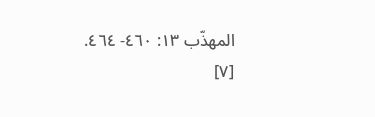المهذّب ١٣: ٤٦٠- ٤٦٤.
[٧]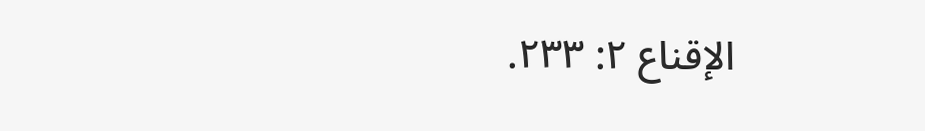الإقناع ٢: ٢٣٣.